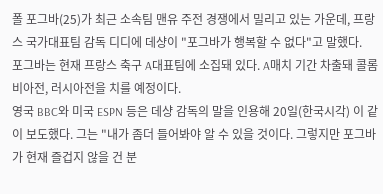폴 포그바(25)가 최근 소속팀 맨유 주전 경쟁에서 밀리고 있는 가운데, 프랑스 국가대표팀 감독 디디에 데샹이 "포그바가 행복할 수 없다"고 말했다.
포그바는 현재 프랑스 축구 A대표팀에 소집돼 있다. A매치 기간 차출돼 콜롬비아전, 러시아전을 치를 예정이다.
영국 BBC와 미국 ESPN 등은 데샹 감독의 말을 인용해 20일(한국시각) 이 같이 보도했다. 그는 "내가 좀더 들어봐야 알 수 있을 것이다. 그렇지만 포그바가 현재 즐겁지 않을 건 분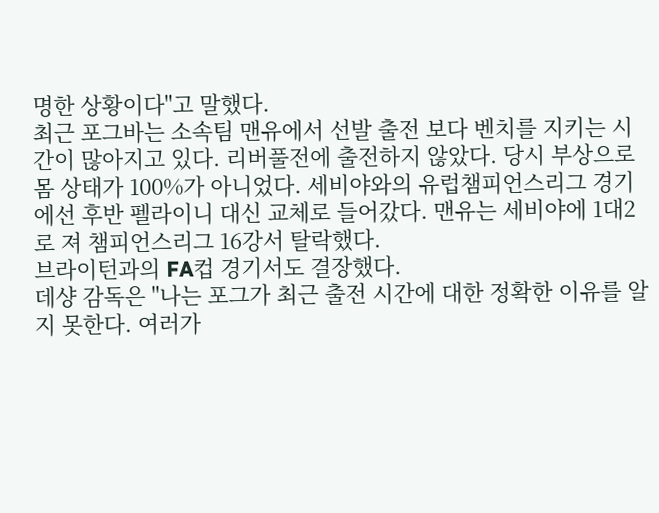명한 상황이다"고 말했다.
최근 포그바는 소속팀 맨유에서 선발 출전 보다 벤치를 지키는 시간이 많아지고 있다. 리버풀전에 출전하지 않았다. 당시 부상으로 몸 상태가 100%가 아니었다. 세비야와의 유럽챔피언스리그 경기에선 후반 펠라이니 대신 교체로 들어갔다. 맨유는 세비야에 1대2로 져 챔피언스리그 16강서 탈락했다.
브라이턴과의 FA컵 경기서도 결장했다.
데샹 감독은 "나는 포그가 최근 출전 시간에 대한 정확한 이유를 알 지 못한다. 여러가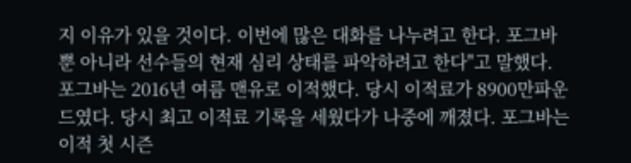지 이유가 있을 것이다. 이번에 많은 대화를 나누려고 한다. 포그바 뿐 아니라 선수들의 현재 심리 상태를 파악하려고 한다"고 말했다.
포그바는 2016년 여름 맨유로 이적했다. 당시 이적료가 8900만파운드였다. 당시 최고 이적료 기록을 세웠다가 나중에 깨졌다. 포그바는 이적 첫 시즌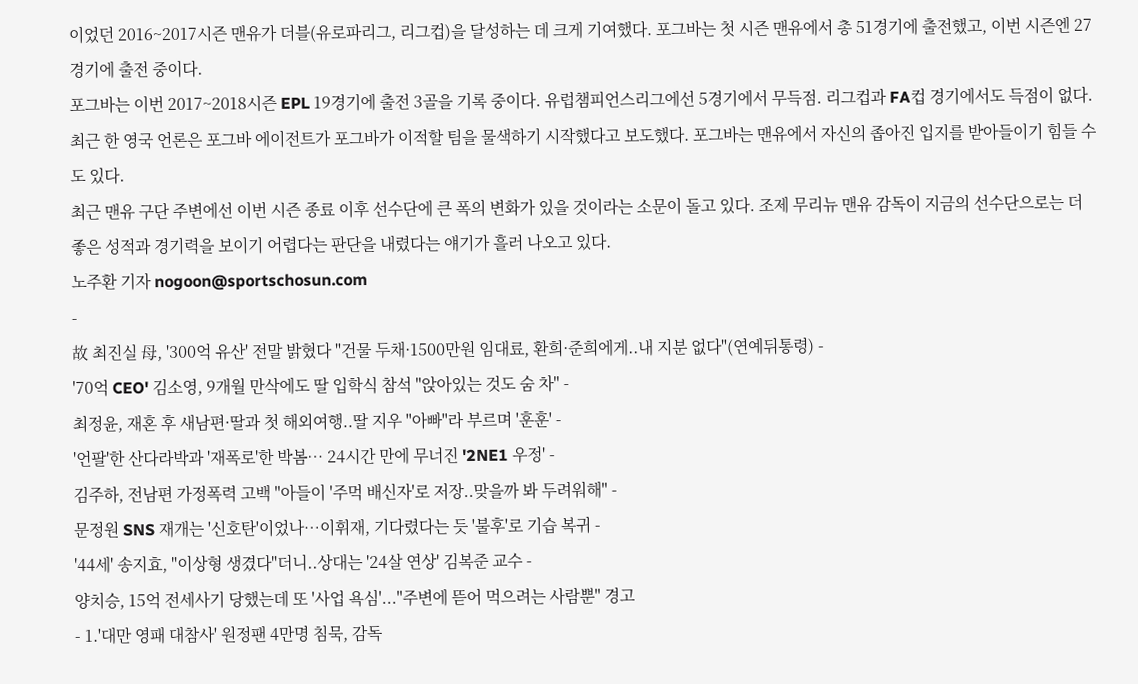이었던 2016~2017시즌 맨유가 더블(유로파리그, 리그컵)을 달성하는 데 크게 기여했다. 포그바는 첫 시즌 맨유에서 총 51경기에 출전했고, 이번 시즌엔 27경기에 출전 중이다.
포그바는 이번 2017~2018시즌 EPL 19경기에 출전 3골을 기록 중이다. 유럽챔피언스리그에선 5경기에서 무득점. 리그컵과 FA컵 경기에서도 득점이 없다.
최근 한 영국 언론은 포그바 에이전트가 포그바가 이적할 팀을 물색하기 시작했다고 보도했다. 포그바는 맨유에서 자신의 좁아진 입지를 받아들이기 힘들 수도 있다.
최근 맨유 구단 주변에선 이번 시즌 종료 이후 선수단에 큰 폭의 변화가 있을 것이라는 소문이 돌고 있다. 조제 무리뉴 맨유 감독이 지금의 선수단으로는 더 좋은 성적과 경기력을 보이기 어렵다는 판단을 내렸다는 얘기가 흘러 나오고 있다.
노주환 기자 nogoon@sportschosun.com
-
故 최진실 母, '300억 유산' 전말 밝혔다 "건물 두채·1500만원 임대료, 환희·준희에게..내 지분 없다"(연예뒤통령) -
'70억 CEO' 김소영, 9개월 만삭에도 딸 입학식 참석 "앉아있는 것도 숨 차" -
최정윤, 재혼 후 새남편·딸과 첫 해외여행..딸 지우 "아빠"라 부르며 '훈훈' -
'언팔'한 산다라박과 '재폭로'한 박봄… 24시간 만에 무너진 '2NE1 우정' -
김주하, 전남편 가정폭력 고백 "아들이 '주먹 배신자'로 저장..맞을까 봐 두려워해" -
문정원 SNS 재개는 '신호탄'이었나…이휘재, 기다렸다는 듯 '불후'로 기습 복귀 -
'44세' 송지효, "이상형 생겼다"더니..상대는 '24살 연상' 김복준 교수 -
양치승, 15억 전세사기 당했는데 또 '사업 욕심'..."주변에 뜯어 먹으려는 사람뿐" 경고
- 1.'대만 영패 대참사' 원정팬 4만명 침묵, 감독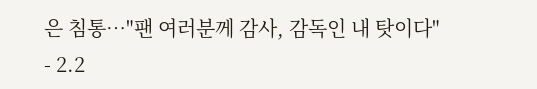은 침통…"팬 여러분께 감사, 감독인 내 탓이다"
- 2.2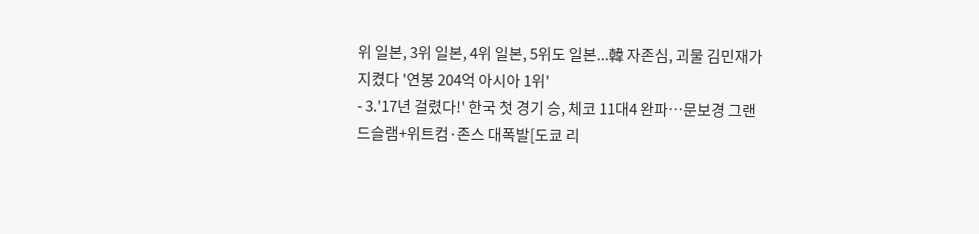위 일본, 3위 일본, 4위 일본, 5위도 일본...韓 자존심, 괴물 김민재가 지켰다 '연봉 204억 아시아 1위'
- 3.'17년 걸렸다!' 한국 첫 경기 승, 체코 11대4 완파…문보경 그랜드슬램+위트컴·존스 대폭발[도쿄 리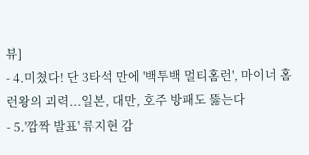뷰]
- 4.미쳤다! 단 3타석 만에 '백투백 멀티홈런', 마이너 홈런왕의 괴력...일본, 대만, 호주 방패도 뚫는다
- 5.'깜짝 발표' 류지현 감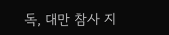독, 대만 참사 지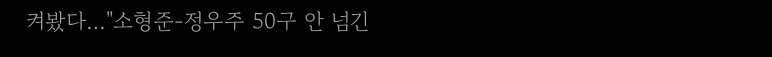켜봤다…"소형준-정우주 50구 안 넘긴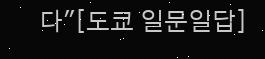다"[도쿄 일문일답]